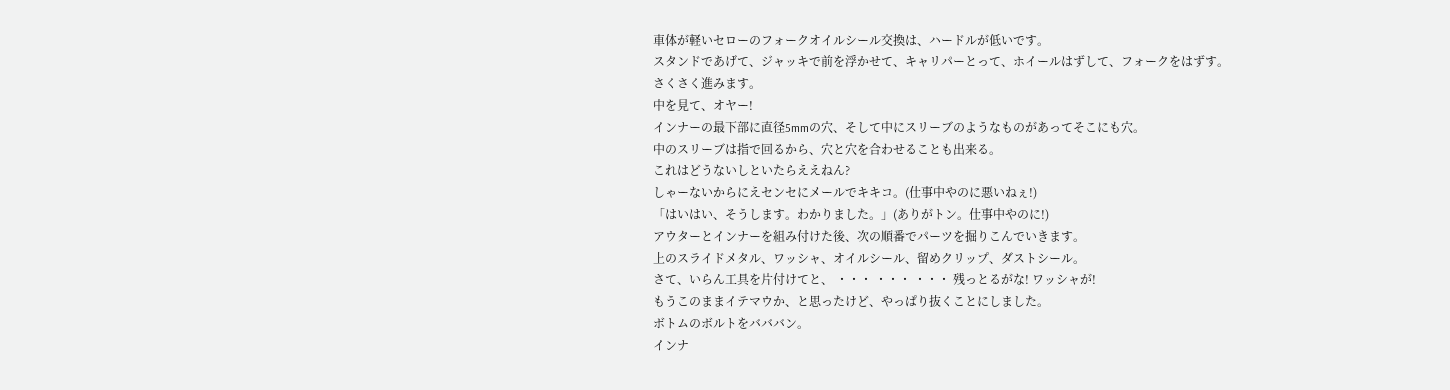車体が軽いセローのフォークオイルシール交換は、ハードルが低いです。
スタンドであげて、ジャッキで前を浮かせて、キャリパーとって、ホイールはずして、フォークをはずす。
さくさく進みます。
中を見て、オヤー!
インナーの最下部に直径5mmの穴、そして中にスリーブのようなものがあってそこにも穴。
中のスリーブは指で回るから、穴と穴を合わせることも出来る。
これはどうないしといたらええねん?
しゃーないからにえセンセにメールでキキコ。(仕事中やのに悪いねぇ!)
「はいはい、そうします。わかりました。」(ありがトン。仕事中やのに!)
アウターとインナーを組み付けた後、次の順番でパーツを掘りこんでいきます。
上のスライドメタル、ワッシャ、オイルシール、留めクリップ、ダストシール。
さて、いらん工具を片付けてと、 ・・・ ・・・ ・・・ 残っとるがな! ワッシャが!
もうこのままイテマウか、と思ったけど、やっぱり抜くことにしました。
ボトムのボルトをバババン。
インナ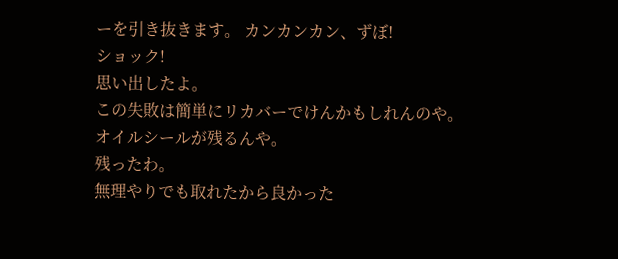ーを引き抜きます。 カンカンカン、ずぼ!
ショック!
思い出したよ。
この失敗は簡単にリカバーでけんかもしれんのや。
オイルシールが残るんや。
残ったわ。
無理やりでも取れたから良かった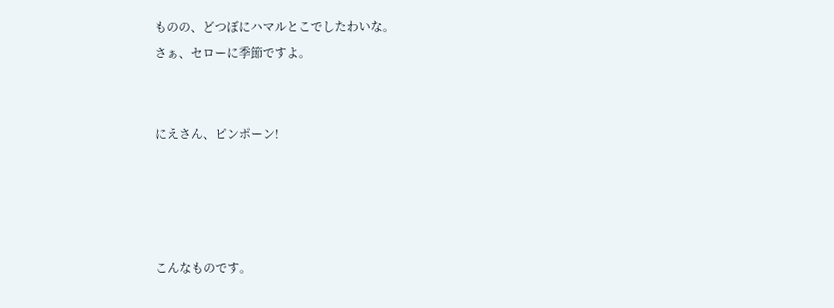ものの、どつぼにハマルとこでしたわいな。
さぁ、セローに季節ですよ。


にえさん、ピンポーン!




こんなものです。